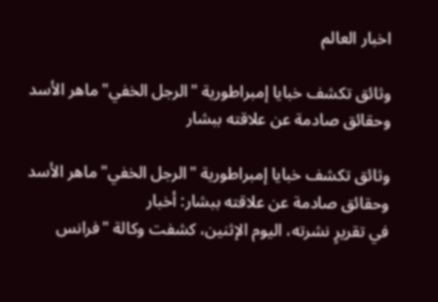اخبار العالم

وثائق تكشف خبايا إمبراطورية "الرجل الخفي" ماهر الأسد وحقائق صادمة عن علاقته ببشار

وثائق تكشف خبايا إمبراطورية "الرجل الخفي" ماهر الأسد وحقائق صادمة عن علاقته ببشار: أخبار
في تقريرٍ نشرته، اليوم الإثنين، كشفت وكالة "فرانس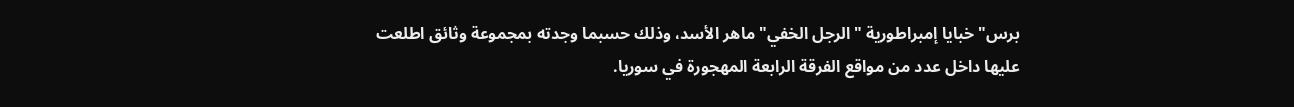برس" خبايا إمبراطورية "الرجل الخفي" ماهر الأسد، وذلك حسبما وجدته بمجموعة وثائق اطلعت عليها داخل عدد من مواقع الفرقة الرابعة المهجورة في سوريا.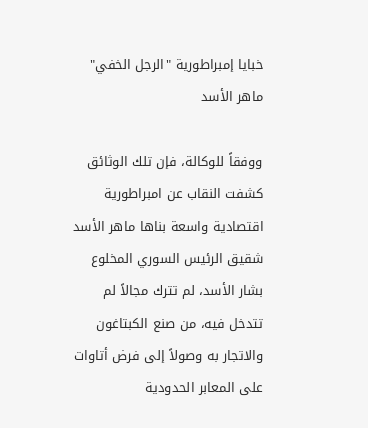خبايا إمبراطورية "الرجل الخفي" ماهر الأسد

ووفقاً للوكالة، فإن تلك الوثائق كشفت النقاب عن امبراطورية اقتصادية واسعة بناها ماهر الأسد شقيق الرئيس السوري المخلوع بشار الأسد، لم تترك مجالاً لم تتدخل فيه، من صنع الكبتاغون والاتجار به وصولاً إلى فرض أتاوات على المعابر الحدودية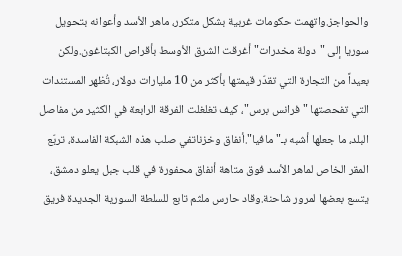والحواجز.واتهمت حكومات غربية بشكل متكرر، ماهر الأسد وأعوانه بتحويل سوريا إلى "دولة مخدرات" أغرقت الشرق الأوسط بأقراص الكبتاغون.ولكن بعيداً من التجارة التي تقدّر قيمتها بأكثر من 10 مليارات دولار، تُظهر المستندات التي تفحصتها "فرانس برس"، كيف تغلغلت الفرقة الرابعة في الكثير من مفاصل البلد، ما جعلها أشبه بـ"مافيا".أنفاق وخزناتفي صلب هذه الشبكة الفاسدة، تربّع المقر الخاص لماهر الأسد فوق متاهة أنفاق محفورة في قلب جبل يعلو دمشق، يتسع بعضها لمرور شاحنة.وقاد حارس ملثم تابع للسلطة السورية الجديدة فريق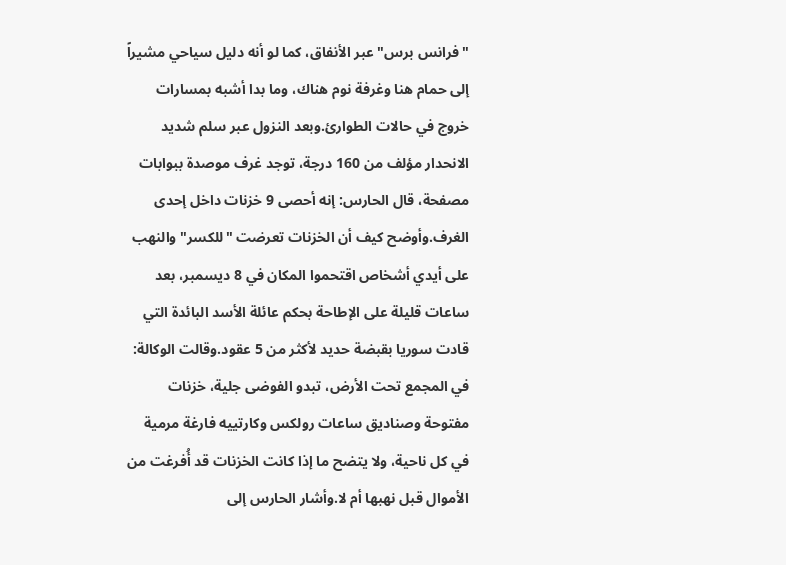"فرانس برس" عبر الأنفاق، كما لو أنه دليل سياحي مشيراً إلى حمام هنا وغرفة نوم هناك، وما بدا أشبه بمسارات خروج في حالات الطوارئ.وبعد النزول عبر سلم شديد الانحدار مؤلف من 160 درجة، توجد غرف موصدة ببوابات مصفحة، قال الحارس: إنه أحصى 9 خزنات داخل إحدى الغرف.وأوضح كيف أن الخزنات تعرضت "للكسر" والنهب على أيدي أشخاص اقتحموا المكان في 8 ديسمبر، بعد ساعات قليلة على الإطاحة بحكم عائلة الأسد البائدة التي قادت سوريا بقبضة حديد لأكثر من 5 عقود.وقالت الوكالة: في المجمع تحت الأرض، تبدو الفوضى جلية، خزنات مفتوحة وصناديق ساعات رولكس وكارتييه فارغة مرمية في كل ناحية، ولا يتضح ما إذا كانت الخزنات قد أُفرغت من الأموال قبل نهبها أم لا.وأشار الحارس إلى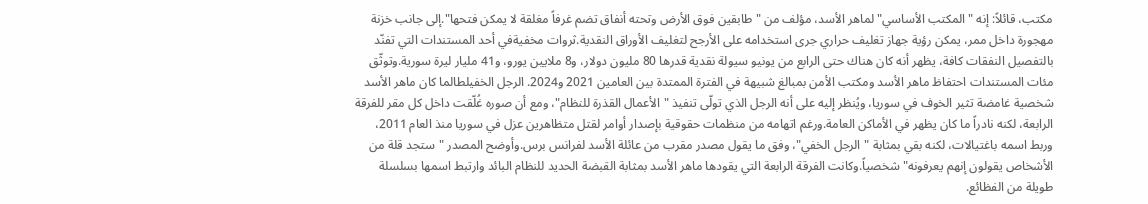مكتب، قائلاً: إنه "المكتب الأساسي" لماهر الأسد، مؤلف من "طابقين فوق الأرض وتحته أنفاق تضم غرفاً مغلقة لا يمكن فتحها".إلى جانب خزنة مهجورة داخل ممر، يمكن رؤية جهاز تغليف حراري جرى استخدامه على الأرجح لتغليف الأوراق النقدية.ثروات مخفيةفي أحد المستندات التي تفنّد بالتفصيل النفقات كافة، يظهر أنه كان هناك حتى الرابع من يونيو سيولة نقدية قدرها 80 مليون دولار، و8 ملايين يورو، و41 مليار ليرة سورية.وتوثّق مئات المستندات احتفاظ ماهر الأسد ومكتب الأمن بمبالغ شبيهة في الفترة الممتدة بين العامين 2021 و2024. الرجل الخفيلطالما كان ماهر الأسد شخصية غامضة تثير الخوف في سوريا، ويُنظر إليه على أنه الرجل الذي تولّى تنفيذ "الأعمال القذرة للنظام"، ومع أن صوره غُلّقت داخل كل مقر للفرقة الرابعة، لكنه نادراً ما كان يظهر في الأماكن العامة.ورغم اتهامه من منظمات حقوقية بإصدار أوامر لقتل متظاهرين عزل في سوريا منذ العام 2011، وربط اسمه باغتيالات، لكنه بقي بمثابة "الرجل الخفي"، وفق ما يقول مصدر مقرب من عائلة الأسد لفرانس برس.وأوضح المصدر "ستجد قلة من الأشخاص يقولون إنهم يعرفونه" شخصياً.وكانت الفرقة الرابعة التي يقودها ماهر الأسد بمثابة القبضة الحديد للنظام البائد وارتبط اسمها بسلسلة طويلة من الفظائع.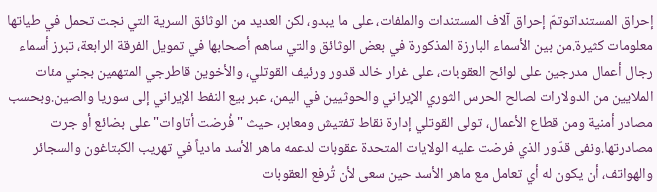إحراق المستنداتوتمّ إحراق آلاف المستندات والملفات، على ما يبدو، لكن العديد من الوثائق السرية التي نجت تحمل في طياتها معلومات كثيرة.من بين الأسماء البارزة المذكورة في بعض الوثائق والتي ساهم أصحابها في تمويل الفرقة الرابعة، تبرز أسماء رجال أعمال مدرجين على لوائح العقوبات، على غرار خالد قدور ورئيف القوتلي، والأخوين قاطرجي المتهمين بجني مئات الملايين من الدولارات لصالح الحرس الثوري الإيراني والحوثيين في اليمن، عبر بيع النفط الإيراني إلى سوريا والصين.وبحسب مصادر أمنية ومن قطاع الأعمال، تولى القوتلي إدارة نقاط تفتيش ومعابر، حيث "فُرضت أتاوات" على بضائع أو جرت مصادرتها.ونفى قدّور الذي فرضت عليه الولايات المتحدة عقوبات لدعمه ماهر الأسد مادياً في تهريب الكبتاغون والسجائر والهواتف، أن يكون له أي تعامل مع ماهر الأسد حين سعى لأن تُرفع العقوبات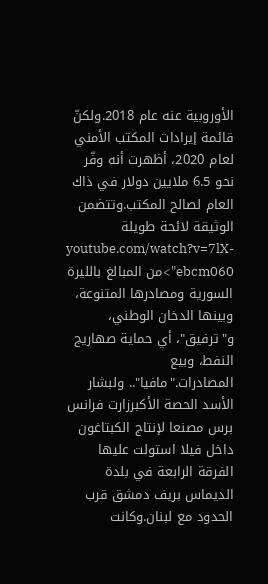الأوروبية عنه عام 2018.ولكنّ قائمة إيرادات المكتب الأمني لعام 2020، أظهرت أنه وفّر نحو 6.5 ملايين دولار في ذاك العام لصالح المكتب.وتتضمن الوثيقة لائحة طويلة
youtube.com/watch?v=7lX-ebcm060">من المبالغ بالليرة السورية ومصادرها المتنوعة، وبينها الدخان الوطني، و"ترفيق"، أي حماية صهاريج النفط، وبيع المصادرات."مافيا".. ولبشار الأسد الحصة الأكبرزارت فرانس برس مصنعا لإنتاج الكبتاغون داخل فيلا استولت عليها الفرقة الرابعة في بلدة الديماس بريف دمشق قرب الحدود مع لبنان.وكانت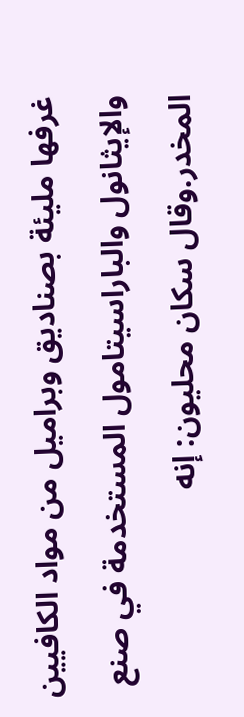غرفها مليئة بصناديق وبراميل من مواد الكافيين والإيثانول والباراسيتامول المستخدمة في صنع المخدر.وقال سكان محليون: إنه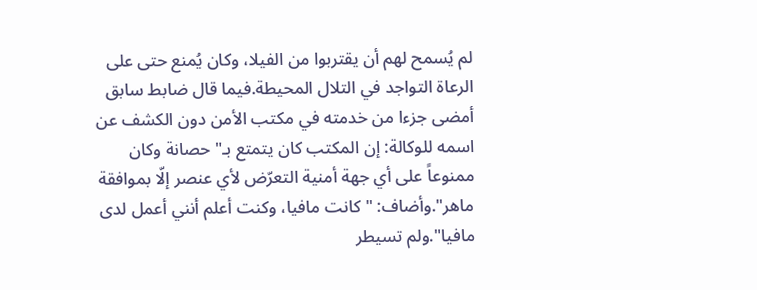لم يُسمح لهم أن يقتربوا من الفيلا، وكان يُمنع حتى على الرعاة التواجد في التلال المحيطة.فيما قال ضابط سابق أمضى جزءا من خدمته في مكتب الأمن دون الكشف عن اسمه للوكالة: إن المكتب كان يتمتع بـ"حصانة وكان ممنوعاً على أي جهة أمنية التعرّض لأي عنصر إلّا بموافقة ماهر".وأضاف: "كانت مافيا، وكنت أعلم أنني أعمل لدى مافيا".ولم تسيطر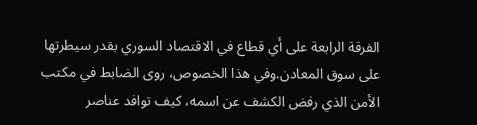الفرقة الرابعة على أي قطاع في الاقتصاد السوري بقدر سيطرتها على سوق المعادن.وفي هذا الخصوص، روى الضابط في مكتب الأمن الذي رفض الكشف عن اسمه، كيف توافد عناصر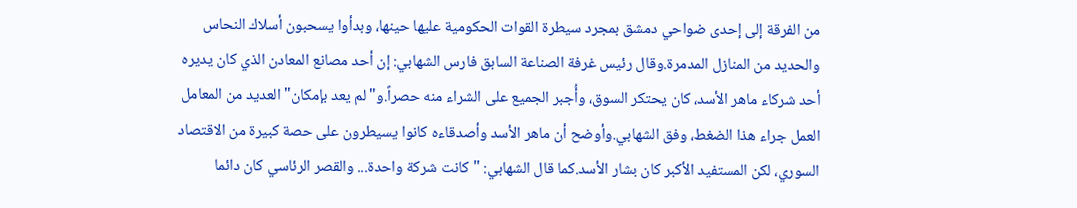من الفرقة إلى إحدى ضواحي دمشق بمجرد سيطرة القوات الحكومية عليها حينها، وبدأوا يسحبون أسلاك النحاس والحديد من المنازل المدمرة.وقال رئيس غرفة الصناعة السابق فارس الشهابي: إن أحد مصانع المعادن الذي كان يديره أحد شركاء ماهر الأسد، كان يحتكر السوق، وأُجبر الجميع على الشراء منه حصراً.و"لم يعد بإمكان" العديد من المعامل العمل جراء هذا الضغط، وفق الشهابي.وأوضح أن ماهر الأسد وأصدقاءه كانوا يسيطرون على حصة كبيرة من الاقتصاد السوري، لكن المستفيد الأكبر كان بشار الأسد.كما قال الشهابي: "كانت شركة واحدة... والقصر الرئاسي كان دائما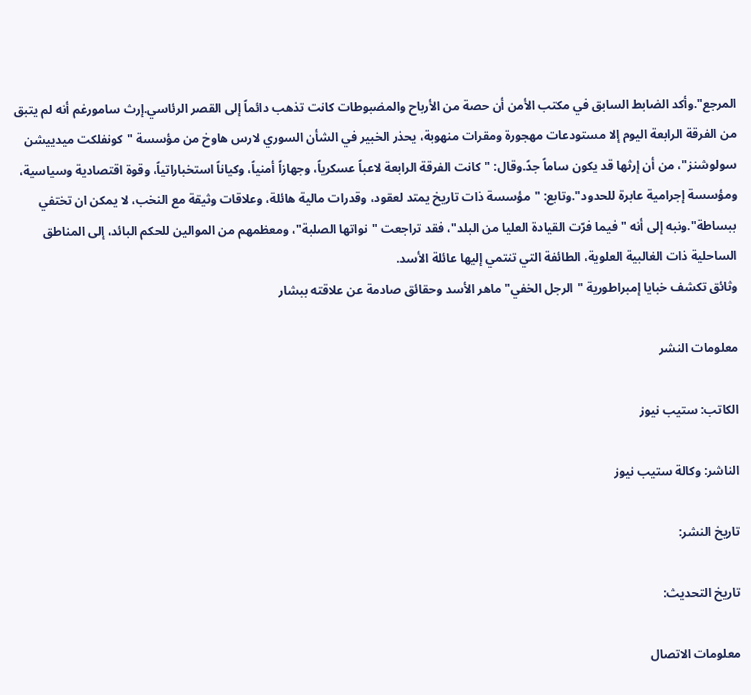المرجع".وأكد الضابط السابق في مكتب الأمن أن حصة من الأرباح والمضبوطات كانت تذهب دائماً إلى القصر الرئاسي.إرث سامورغم أنه لم يتبق من الفرقة الرابعة اليوم إلا مستودعات مهجورة ومقرات منهوبة، يحذر الخبير في الشأن السوري لارس هاوخ من مؤسسة "كونفلكت ميدييشن سولوشنز"، من أن إرثها قد يكون ساماً جدً.وقال: "كانت الفرقة الرابعة لاعباً عسكرياً، وجهازاً أمنياً، وكياناً استخباراتياً، وقوة اقتصادية وسياسية، ومؤسسة إجرامية عابرة للحدود".وتابع: "مؤسسة ذات تاريخ يمتد لعقود، وقدرات مالية هائلة، وعلاقات وثيقة مع النخب، لا يمكن ان تختفي ببساطة".ونبه إلى أنه "فيما فرّت القيادة العليا من البلد"، فقد تراجعت "نواتها الصلبة"، ومعظمهم من الموالين للحكم البائد، إلى المناطق الساحلية ذات الغالبية العلوية، الطائفة التي تنتمي إليها عائلة الأسد.
وثائق تكشف خبايا إمبراطورية "الرجل الخفي" ماهر الأسد وحقائق صادمة عن علاقته ببشار

معلومات النشر

الكاتب: ستيب نيوز

الناشر: وكالة ستيب نيوز

تاريخ النشر:

تاريخ التحديث:

معلومات الاتصال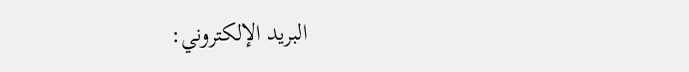البريد الإلكتروني: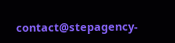contact@stepagency-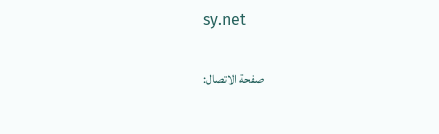sy.net

صفحة الاتصال: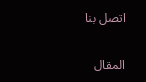اتصل بنا

المقال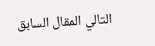التالي المقال السابق